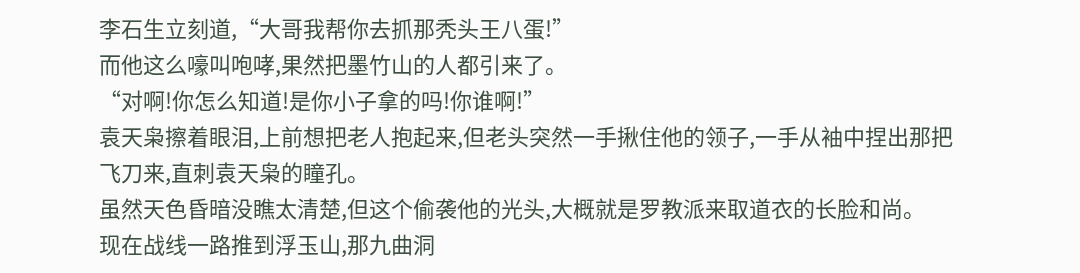李石生立刻道,“大哥我帮你去抓那秃头王八蛋!”
而他这么嚎叫咆哮,果然把墨竹山的人都引来了。
“对啊!你怎么知道!是你小子拿的吗!你谁啊!”
袁天枭擦着眼泪,上前想把老人抱起来,但老头突然一手揪住他的领子,一手从袖中捏出那把飞刀来,直刺袁天枭的瞳孔。
虽然天色昏暗没瞧太清楚,但这个偷袭他的光头,大概就是罗教派来取道衣的长脸和尚。
现在战线一路推到浮玉山,那九曲洞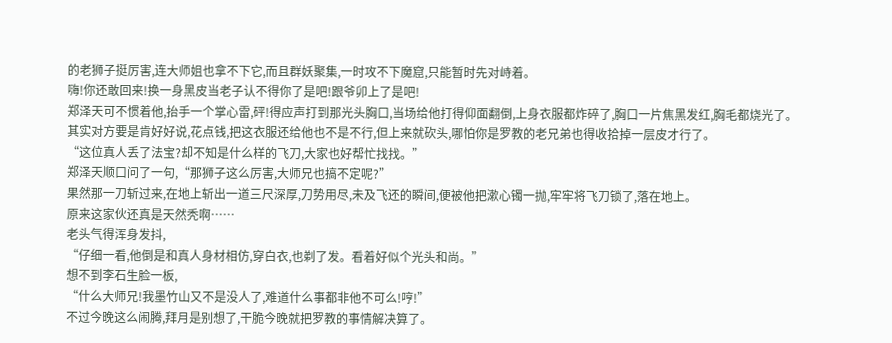的老狮子挺厉害,连大师姐也拿不下它,而且群妖聚集,一时攻不下魔窟,只能暂时先对峙着。
嗨!你还敢回来!换一身黑皮当老子认不得你了是吧!跟爷卯上了是吧!
郑泽天可不惯着他,抬手一个掌心雷,砰!得应声打到那光头胸口,当场给他打得仰面翻倒,上身衣服都炸碎了,胸口一片焦黑发红,胸毛都烧光了。
其实对方要是肯好好说,花点钱,把这衣服还给他也不是不行,但上来就砍头,哪怕你是罗教的老兄弟也得收拾掉一层皮才行了。
“这位真人丢了法宝?却不知是什么样的飞刀,大家也好帮忙找找。”
郑泽天顺口问了一句,“那狮子这么厉害,大师兄也搞不定呢?”
果然那一刀斩过来,在地上斩出一道三尺深厚,刀势用尽,未及飞还的瞬间,便被他把漱心镯一抛,牢牢将飞刀锁了,落在地上。
原来这家伙还真是天然秃啊……
老头气得浑身发抖,
“仔细一看,他倒是和真人身材相仿,穿白衣,也剃了发。看着好似个光头和尚。”
想不到李石生脸一板,
“什么大师兄!我墨竹山又不是没人了,难道什么事都非他不可么!哼!”
不过今晚这么闹腾,拜月是别想了,干脆今晚就把罗教的事情解决算了。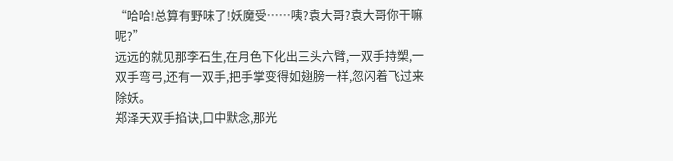“哈哈!总算有野味了!妖魔受……咦?袁大哥?袁大哥你干嘛呢?”
远远的就见那李石生,在月色下化出三头六臂,一双手持槊,一双手弯弓,还有一双手,把手掌变得如翅膀一样,忽闪着飞过来除妖。
郑泽天双手掐诀,口中默念,那光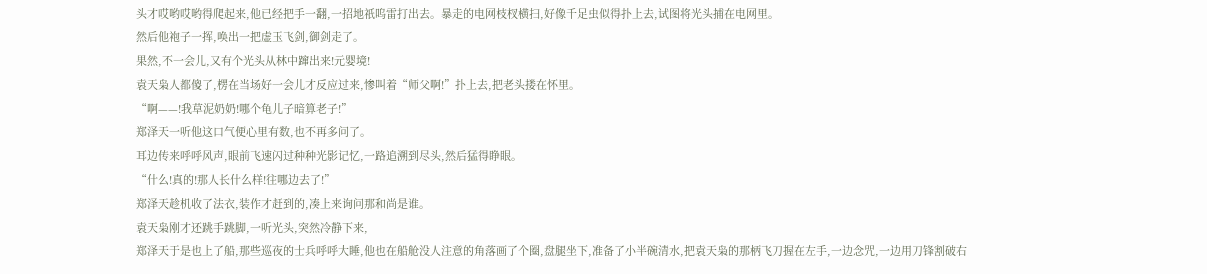头才哎哟哎哟得爬起来,他已经把手一翻,一招地祇呜雷打出去。暴走的电网枝杈横扫,好像千足虫似得扑上去,试图将光头捕在电网里。
然后他袍子一挥,唤出一把虚玉飞剑,御剑走了。
果然,不一会儿,又有个光头从林中蹿出来!元婴境!
袁天枭人都傻了,楞在当场好一会儿才反应过来,惨叫着“师父啊!”扑上去,把老头搂在怀里。
“啊——!我草泥奶奶!哪个龟儿子暗算老子!”
郑泽天一听他这口气便心里有数,也不再多问了。
耳边传来呼呼风声,眼前飞速闪过种种光影记忆,一路追溯到尽头,然后猛得睁眼。
“什么!真的!那人长什么样!往哪边去了!”
郑泽天趁机收了法衣,装作才赶到的,凑上来询问那和尚是谁。
袁天枭刚才还跳手跳脚,一听光头,突然冷静下来,
郑泽天于是也上了船,那些巡夜的士兵呼呼大睡,他也在船舱没人注意的角落画了个圈,盘腿坐下,准备了小半碗清水,把袁天枭的那柄飞刀握在左手,一边念咒,一边用刀锋割破右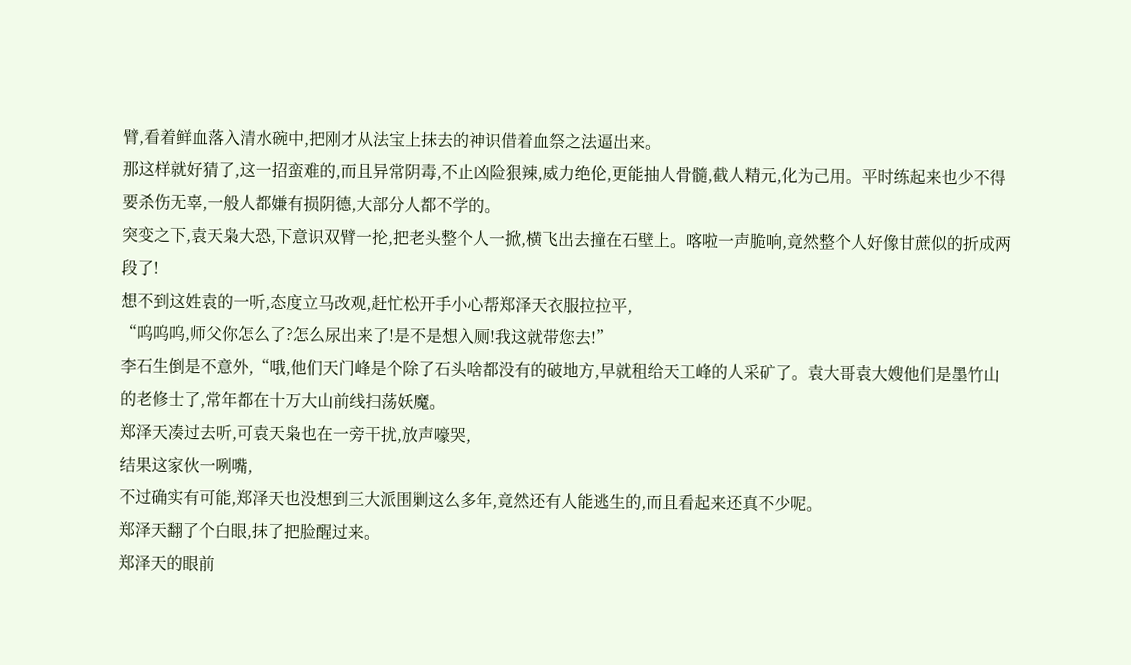臂,看着鲜血落入清水碗中,把刚才从法宝上抹去的神识借着血祭之法逼出来。
那这样就好猜了,这一招蛮难的,而且异常阴毒,不止凶险狠辣,威力绝伦,更能抽人骨髓,截人精元,化为己用。平时练起来也少不得要杀伤无辜,一般人都嫌有损阴德,大部分人都不学的。
突变之下,袁天枭大恐,下意识双臂一抡,把老头整个人一掀,横飞出去撞在石壁上。喀啦一声脆响,竟然整个人好像甘蔗似的折成两段了!
想不到这姓袁的一听,态度立马改观,赶忙松开手小心帮郑泽天衣服拉拉平,
“呜呜呜,师父你怎么了?怎么尿出来了!是不是想入厕!我这就带您去!”
李石生倒是不意外,“哦,他们天门峰是个除了石头啥都没有的破地方,早就租给天工峰的人采矿了。袁大哥袁大嫂他们是墨竹山的老修士了,常年都在十万大山前线扫荡妖魔。
郑泽天凑过去听,可袁天枭也在一旁干扰,放声嚎哭,
结果这家伙一咧嘴,
不过确实有可能,郑泽天也没想到三大派围剿这么多年,竟然还有人能逃生的,而且看起来还真不少呢。
郑泽天翻了个白眼,抹了把脸醒过来。
郑泽天的眼前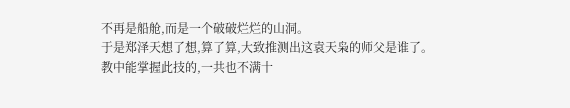不再是船舱,而是一个破破烂烂的山洞。
于是郑泽天想了想,算了算,大致推测出这袁天枭的师父是谁了。
教中能掌握此技的,一共也不满十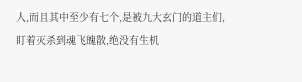人,而且其中至少有七个,是被九大玄门的道主们,盯着灭杀到魂飞魄散,绝没有生机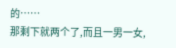的……
那剩下就两个了,而且一男一女,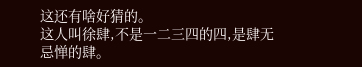这还有啥好猜的。
这人叫徐肆,不是一二三四的四,是肆无忌惮的肆。